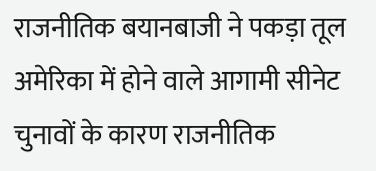राजनीतिक बयानबाजी ने पकड़ा तूल
अमेरिका में होने वाले आगामी सीनेट चुनावों के कारण राजनीतिक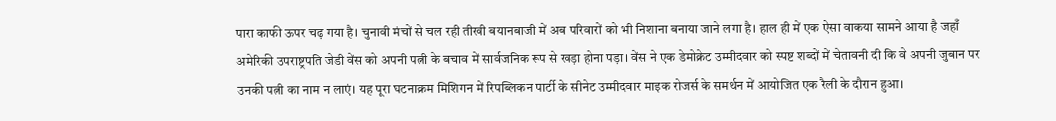पारा काफी ऊपर चढ़ गया है। चुनावी मंचों से चल रही तीखी बयानबाजी में अब परिवारों को भी निशाना बनाया जाने लगा है। हाल ही में एक ऐसा वाकया सामने आया है जहाँ अमेरिकी उपराष्ट्रपति जेडी वेंस को अपनी पत्नी के बचाव में सार्वजनिक रूप से खड़ा होना पड़ा। वेंस ने एक डेमोक्रेट उम्मीदवार को स्पष्ट शब्दों में चेतावनी दी कि वे अपनी जुबान पर उनकी पत्नी का नाम न लाएं। यह पूरा घटनाक्रम मिशिगन में रिपब्लिकन पार्टी के सीनेट उम्मीदवार माइक रोजर्स के समर्थन में आयोजित एक रैली के दौरान हुआ।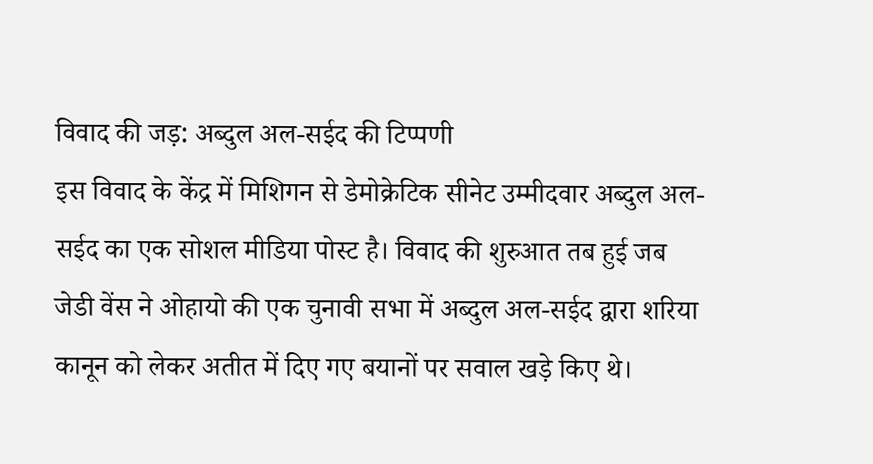विवाद की जड़: अब्दुल अल-सईद की टिप्पणी
इस विवाद के केंद्र में मिशिगन से डेमोक्रेटिक सीनेट उम्मीदवार अब्दुल अल-सईद का एक सोशल मीडिया पोस्ट है। विवाद की शुरुआत तब हुई जब जेडी वेंस ने ओहायो की एक चुनावी सभा में अब्दुल अल-सईद द्वारा शरिया कानून को लेकर अतीत में दिए गए बयानों पर सवाल खड़े किए थे।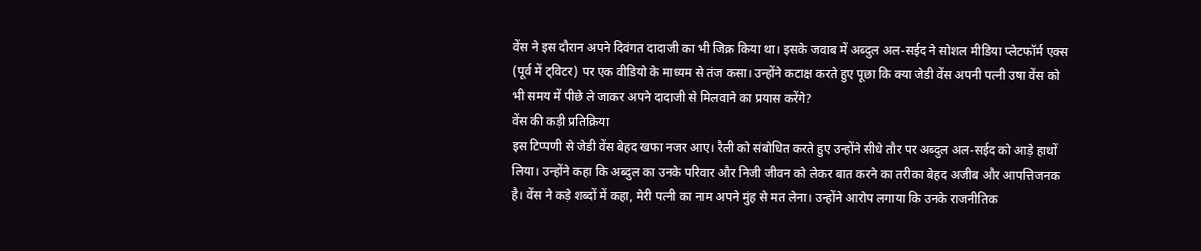वेंस ने इस दौरान अपने दिवंगत दादाजी का भी जिक्र किया था। इसके जवाब में अब्दुल अल-सईद ने सोशल मीडिया प्लेटफॉर्म एक्स (पूर्व में ट्विटर) पर एक वीडियो के माध्यम से तंज कसा। उन्होंने कटाक्ष करते हुए पूछा कि क्या जेडी वेंस अपनी पत्नी उषा वेंस को भी समय में पीछे ले जाकर अपने दादाजी से मिलवाने का प्रयास करेंगे?
वेंस की कड़ी प्रतिक्रिया
इस टिप्पणी से जेडी वेंस बेहद खफा नजर आए। रैली को संबोधित करते हुए उन्होंने सीधे तौर पर अब्दुल अल-सईद को आड़े हाथों लिया। उन्होंने कहा कि अब्दुल का उनके परिवार और निजी जीवन को लेकर बात करने का तरीका बेहद अजीब और आपत्तिजनक है। वेंस ने कड़े शब्दों में कहा, मेरी पत्नी का नाम अपने मुंह से मत लेना। उन्होंने आरोप लगाया कि उनके राजनीतिक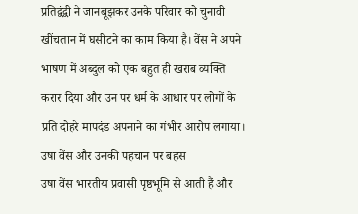प्रतिद्वंद्वी ने जानबूझकर उनके परिवार को चुनावी खींचतान में घसीटने का काम किया है। वेंस ने अपने भाषण में अब्दुल को एक बहुत ही खराब व्यक्ति करार दिया और उन पर धर्म के आधार पर लोगों के प्रति दोहरे मापदंड अपनाने का गंभीर आरोप लगाया।
उषा वेंस और उनकी पहचान पर बहस
उषा वेंस भारतीय प्रवासी पृष्ठभूमि से आती हैं और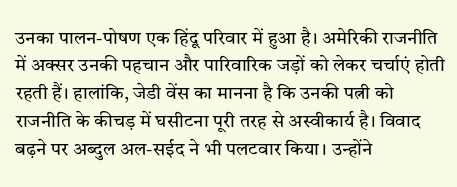उनका पालन-पोषण एक हिंदू परिवार में हुआ है। अमेरिकी राजनीति में अक्सर उनकी पहचान और पारिवारिक जड़ों को लेकर चर्चाएं होती रहती हैं। हालांकि, जेडी वेंस का मानना है कि उनकी पत्नी को राजनीति के कीचड़ में घसीटना पूरी तरह से अस्वीकार्य है। विवाद बढ़ने पर अब्दुल अल-सईद ने भी पलटवार किया। उन्होंने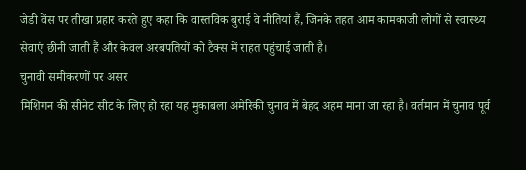जेडी वेंस पर तीखा प्रहार करते हुए कहा कि वास्तविक बुराई वे नीतियां हैं, जिनके तहत आम कामकाजी लोगों से स्वास्थ्य सेवाएं छीनी जाती हैं और केवल अरबपतियों को टैक्स में राहत पहुंचाई जाती है।
चुनावी समीकरणों पर असर
मिशिगन की सीनेट सीट के लिए हो रहा यह मुकाबला अमेरिकी चुनाव में बेहद अहम माना जा रहा है। वर्तमान में चुनाव पूर्व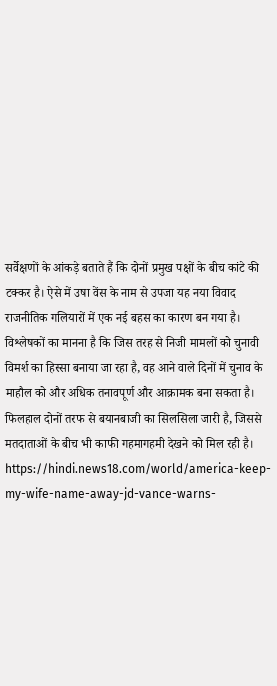सर्वेक्षणों के आंकड़े बताते हैं कि दोनों प्रमुख पक्षों के बीच कांटे की टक्कर है। ऐसे में उषा वेंस के नाम से उपजा यह नया विवाद राजनीतिक गलियारों में एक नई बहस का कारण बन गया है। विश्लेषकों का मानना है कि जिस तरह से निजी मामलों को चुनावी विमर्श का हिस्सा बनाया जा रहा है, वह आने वाले दिनों में चुनाव के माहौल को और अधिक तनावपूर्ण और आक्रामक बना सकता है। फिलहाल दोनों तरफ से बयानबाजी का सिलसिला जारी है, जिससे मतदाताओं के बीच भी काफी गहमागहमी देखने को मिल रही है।
https://hindi.news18.com/world/america-keep-my-wife-name-away-jd-vance-warns-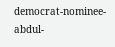democrat-nominee-abdul-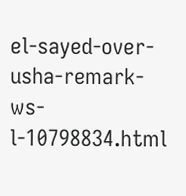el-sayed-over-usha-remark-ws-l-10798834.html